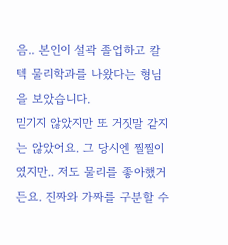음.. 본인이 설곽 졸업하고 칼텍 물리학과를 나왔다는 형님을 보았습니다.
믿기지 않았지만 또 거짓말 같지는 않았어요. 그 당시엔 찔찔이였지만.. 저도 물리를 좋아했거든요. 진짜와 가짜를 구분할 수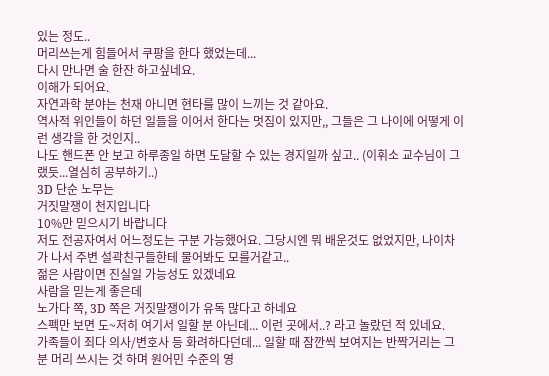있는 정도..
머리쓰는게 힘들어서 쿠팡을 한다 했었는데...
다시 만나면 술 한잔 하고싶네요.
이해가 되어요.
자연과학 분야는 천재 아니면 현타를 많이 느끼는 것 같아요.
역사적 위인들이 하던 일들을 이어서 한다는 멋짐이 있지만,, 그들은 그 나이에 어떻게 이런 생각을 한 것인지..
나도 핸드폰 안 보고 하루종일 하면 도달할 수 있는 경지일까 싶고.. (이휘소 교수님이 그랬듯...열심히 공부하기..)
3D 단순 노무는
거짓말쟁이 천지입니다
10%만 믿으시기 바랍니다
저도 전공자여서 어느정도는 구분 가능했어요. 그당시엔 뭐 배운것도 없었지만, 나이차가 나서 주변 설곽친구들한테 물어봐도 모를거같고..
젊은 사람이면 진실일 가능성도 있겠네요
사람을 믿는게 좋은데
노가다 쪽, 3D 쪽은 거짓말쟁이가 유독 많다고 하네요
스펙만 보면 도~저히 여기서 일할 분 아닌데... 이런 곳에서..? 라고 놀랐던 적 있네요.
가족들이 죄다 의사/변호사 등 화려하다던데... 일할 때 잠깐씩 보여지는 반짝거리는 그 분 머리 쓰시는 것 하며 원어민 수준의 영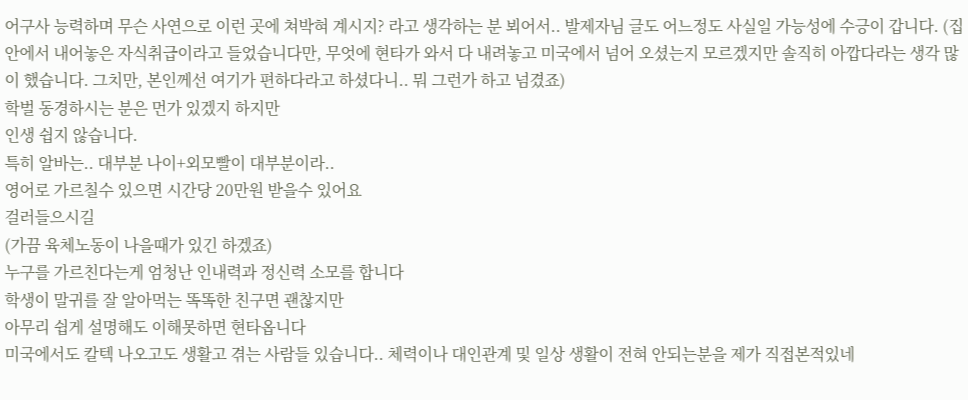어구사 능력하며 무슨 사연으로 이런 곳에 쳐박혀 계시지? 라고 생각하는 분 뵈어서.. 발제자님 글도 어느정도 사실일 가능성에 수긍이 갑니다. (집안에서 내어놓은 자식취급이라고 들었습니다만, 무엇에 현타가 와서 다 내려놓고 미국에서 넘어 오셨는지 모르겠지만 솔직히 아깝다라는 생각 많이 했습니다. 그치만, 본인께선 여기가 편하다라고 하셨다니.. 뭐 그런가 하고 넘겼죠)
학벌 동경하시는 분은 먼가 있겠지 하지만
인생 쉽지 않습니다.
특히 알바는.. 대부분 나이+외모빨이 대부분이라..
영어로 가르칠수 있으면 시간당 20만원 받을수 있어요
걸러들으시길
(가끔 육체노동이 나을때가 있긴 하겠죠)
누구를 가르친다는게 엄청난 인내력과 정신력 소모를 합니다
학생이 말귀를 잘 알아먹는 똑똑한 친구면 괜찮지만
아무리 쉽게 설명해도 이해못하면 현타옵니다
미국에서도 칼텍 나오고도 생활고 겪는 사람들 있습니다.. 체력이나 대인관계 및 일상 생활이 전혀 안되는분을 제가 직접본적있네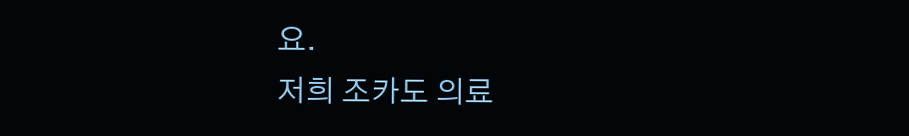요.
저희 조카도 의료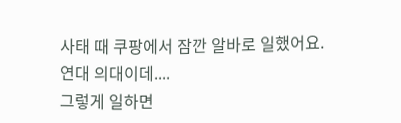사태 때 쿠팡에서 잠깐 알바로 일했어요.
연대 의대이데....
그렇게 일하면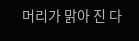머리가 맑아 진 다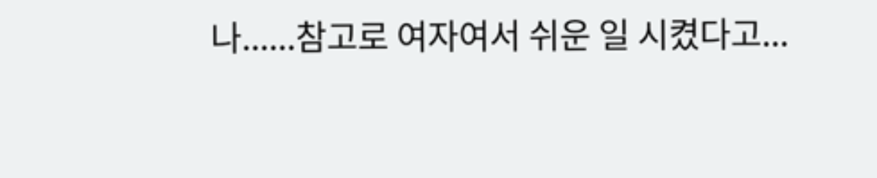나......참고로 여자여서 쉬운 일 시켰다고...